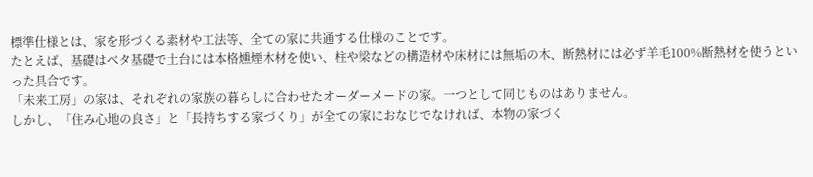標準仕様とは、家を形づくる素材や工法等、全ての家に共通する仕様のことです。
たとえば、基礎はベタ基礎で土台には本格燻煙木材を使い、柱や梁などの構造材や床材には無垢の木、断熱材には必ず羊毛100%断熱材を使うといった具合です。
「未来工房」の家は、それぞれの家族の暮らしに合わせたオーダーメードの家。一つとして同じものはありません。
しかし、「住み心地の良さ」と「長持ちする家づくり」が全ての家におなじでなければ、本物の家づく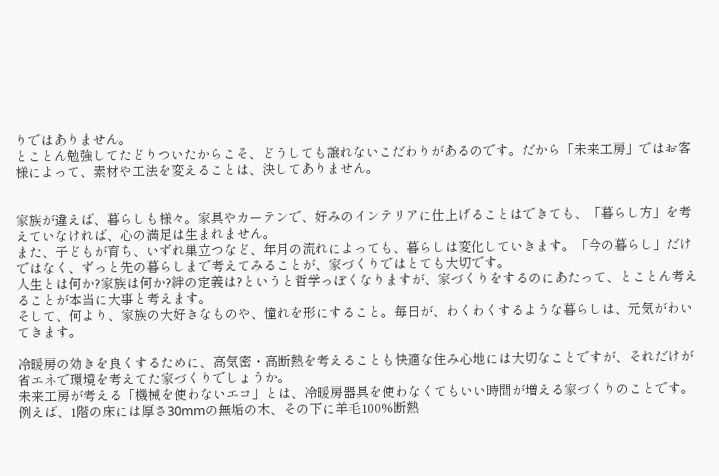りではありません。
とことん勉強してたどりついたからこそ、どうしても譲れないこだわりがあるのです。だから「未来工房」ではお客様によって、素材や工法を変えることは、決してありません。


家族が違えば、暮らしも様々。家具やカーテンで、好みのインテリアに仕上げることはできても、「暮らし方」を考えていなければ、心の満足は生まれません。
また、子どもが育ち、いずれ巣立つなど、年月の流れによっても、暮らしは変化していきます。「今の暮らし」だけではなく、ずっと先の暮らしまで考えてみることが、家づくりではとても大切です。
人生とは何か?家族は何か?絆の定義は?というと哲学っぽくなりますが、家づくりをするのにあたって、とことん考えることが本当に大事と考えます。
そして、何より、家族の大好きなものや、憧れを形にすること。毎日が、わくわくするような暮らしは、元気がわいてきます。

冷暖房の効きを良くするために、高気密・高断熱を考えることも快適な住み心地には大切なことですが、それだけが省エネで環境を考えてた家づくりでしょうか。
未来工房が考える「機械を使わないエコ」とは、冷暖房器具を使わなくてもいい時間が増える家づくりのことです。
例えば、1階の床には厚さ30mmの無垢の木、その下に羊毛100%断熱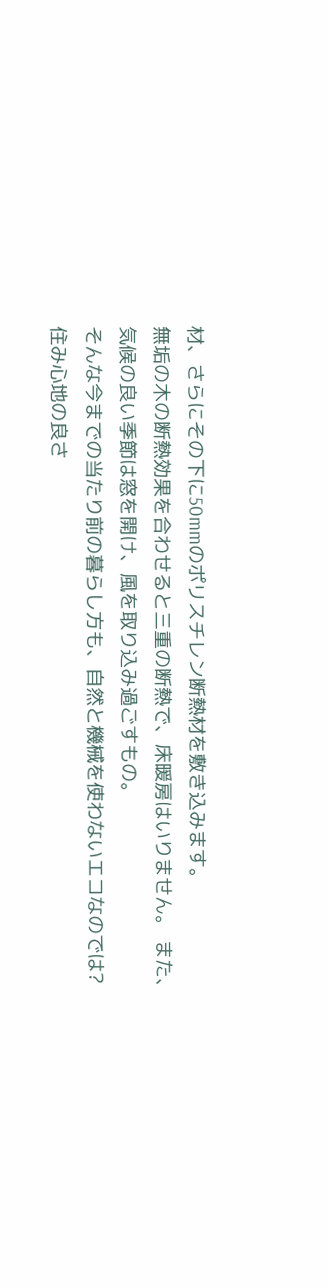材、さらにその下に50mmのポリスチレン断熱材を敷き込みます。
無垢の木の断熱効果を合わせると三重の断熱で、床暖房はいりません。 また、気候の良い季節は窓を開け、風を取り込み過ごすもの。
そんな今までの当たり前の暮らし方も、自然と機械を使わないエコなのでは?
住み心地の良さ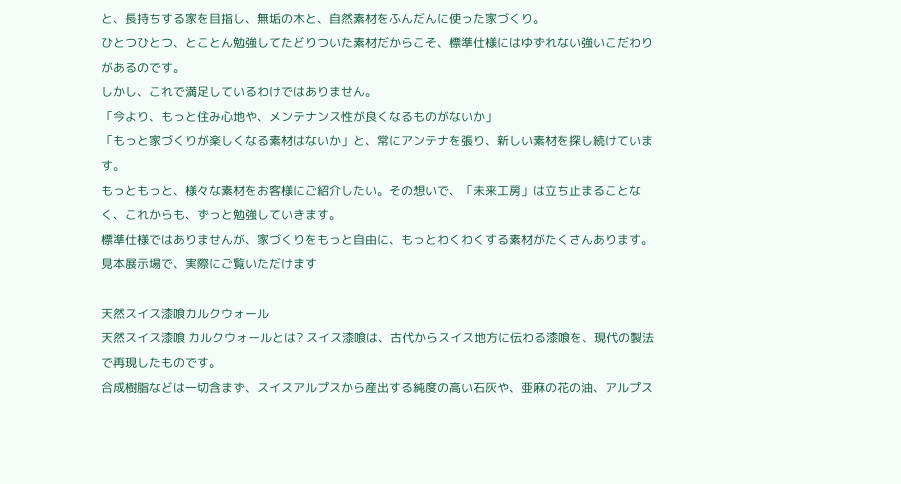と、長持ちする家を目指し、無垢の木と、自然素材をふんだんに使った家づくり。
ひとつひとつ、とことん勉強してたどりついた素材だからこそ、標準仕様にはゆずれない強いこだわりがあるのです。
しかし、これで満足しているわけではありません。
「今より、もっと住み心地や、メンテナンス性が良くなるものがないか」
「もっと家づくりが楽しくなる素材はないか」と、常にアンテナを張り、新しい素材を探し続けています。
もっともっと、様々な素材をお客様にご紹介したい。その想いで、「未来工房」は立ち止まることなく、これからも、ずっと勉強していきます。
標準仕様ではありませんが、家づくりをもっと自由に、もっとわくわくする素材がたくさんあります。
見本展示場で、実際にご覧いただけます

天然スイス漆喰カルクウォール
天然スイス漆喰 カルクウォールとは? スイス漆喰は、古代からスイス地方に伝わる漆喰を、現代の製法で再現したものです。
合成樹脂などは一切含まず、スイスアルプスから産出する純度の高い石灰や、亜麻の花の油、アルプス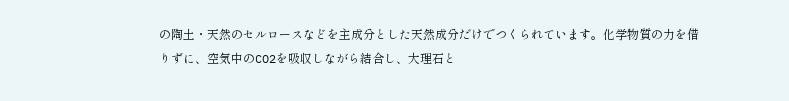の陶土・天然のセルロースなどを主成分とした天然成分だけでつくられています。化学物質の力を借りずに、空気中のCO2を吸収しながら結合し、大理石と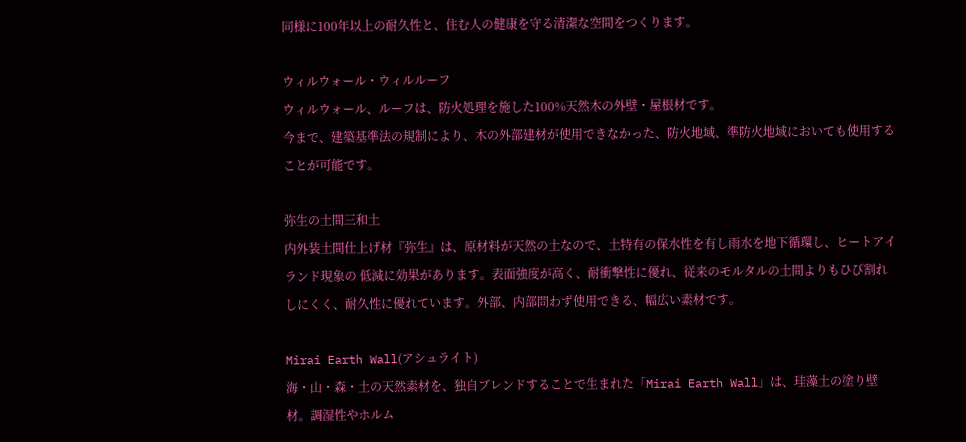同様に100年以上の耐久性と、住む人の健康を守る清潔な空間をつくります。

ウィルウォール・ウィルルーフ
ウィルウォール、ルーフは、防火処理を施した100%天然木の外壁・屋根材です。
今まで、建築基準法の規制により、木の外部建材が使用できなかった、防火地域、準防火地域においても使用することが可能です。

弥生の土間三和土
内外装土間仕上げ材『弥生』は、原材料が天然の土なので、土特有の保水性を有し雨水を地下循環し、ヒートアイランド現象の 低減に効果があります。表面強度が高く、耐衝撃性に優れ、従来のモルタルの土間よりもひび割れしにくく、耐久性に優れています。外部、内部問わず使用できる、幅広い素材です。

Mirai Earth Wall(アシュライト)
海・山・森・土の天然素材を、独自ブレンドすることで生まれた「Mirai Earth Wall」は、珪藻土の塗り壁材。調湿性やホルム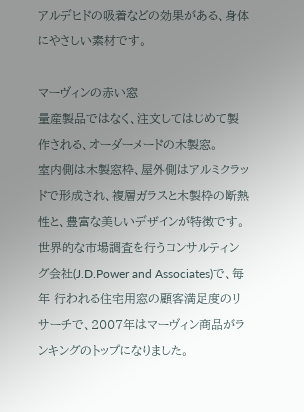アルデヒドの吸着などの効果がある、身体にやさしい素材です。

マーヴィンの赤い窓
量産製品ではなく、注文してはじめて製作される、オーダーメードの木製窓。
室内側は木製窓枠、屋外側はアルミクラッドで形成され、複層ガラスと木製枠の断熱性と、豊富な美しいデザインが特徴です。世界的な市場調査を行うコンサルティング会社(J.D.Power and Associates)で、毎年 行われる住宅用窓の顧客満足度のリサーチで、2007年はマーヴィン商品がランキングのトップになりました。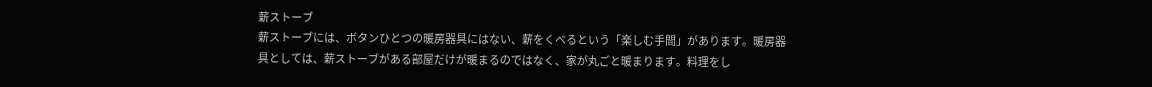薪ストーブ
薪ストーブには、ボタンひとつの暖房器具にはない、薪をくべるという「楽しむ手間」があります。暖房器具としては、薪ストーブがある部屋だけが暖まるのではなく、家が丸ごと暖まります。料理をし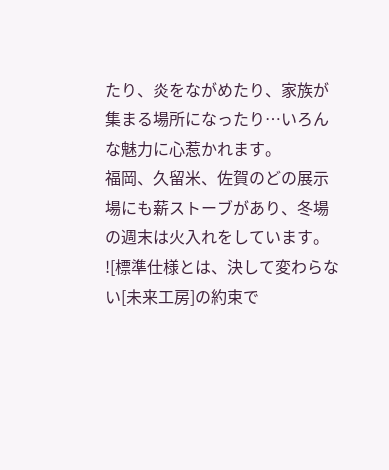たり、炎をながめたり、家族が集まる場所になったり…いろんな魅力に心惹かれます。
福岡、久留米、佐賀のどの展示場にも薪ストーブがあり、冬場の週末は火入れをしています。
![標準仕様とは、決して変わらない[未来工房]の約束で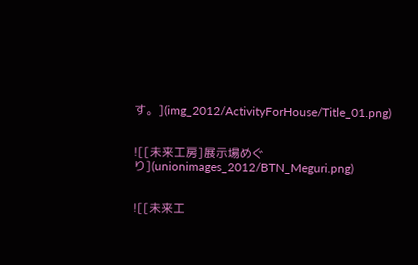す。](img_2012/ActivityForHouse/Title_01.png)


![[未来工房]展示場めぐり](unionimages_2012/BTN_Meguri.png)


![[未来工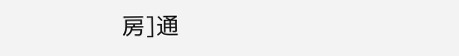房]通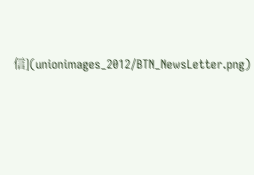信](unionimages_2012/BTN_NewsLetter.png)